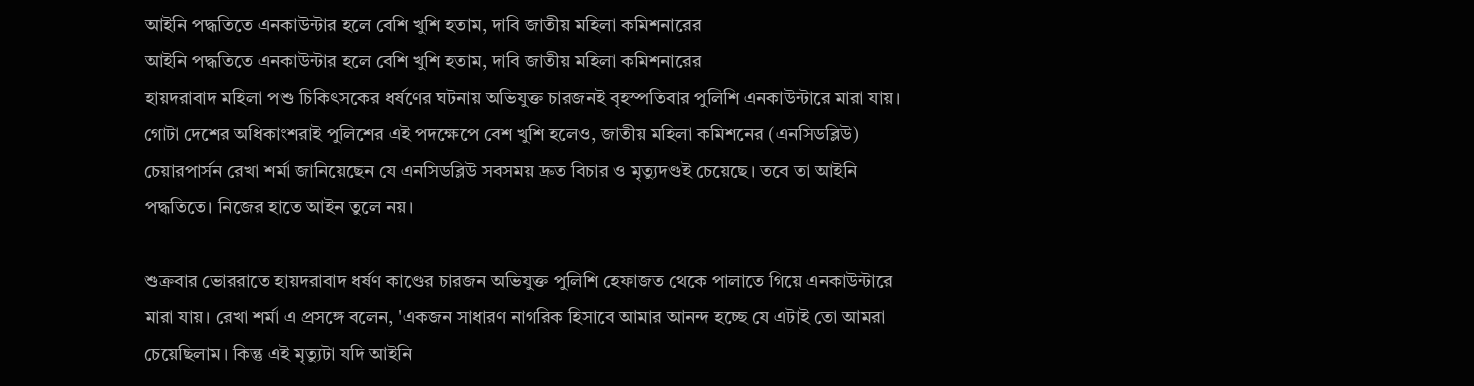আইনি পদ্ধতিতে এনকাউন্টার হলে বেশি খুশি হতাম, দাবি জাতীয় মহিলা কমিশনারের
আইনি পদ্ধতিতে এনকাউন্টার হলে বেশি খুশি হতাম, দাবি জাতীয় মহিলা কমিশনারের
হায়দরাবাদ মহিলা পশু চিকিৎসকের ধর্ষণের ঘটনায় অভিযুক্ত চারজনই বৃহস্পতিবার পুলিশি এনকাউন্টারে মারা যায়। গোটা দেশের অধিকাংশরাই পুলিশের এই পদক্ষেপে বেশ খুশি হলেও, জাতীয় মহিলা কমিশনের (এনসিডব্লিউ) চেয়ারপার্সন রেখা শর্মা জানিয়েছেন যে এনসিডব্লিউ সবসময় দ্রুত বিচার ও মৃত্যুদণ্ডই চেয়েছে। তবে তা আইনি পদ্ধতিতে। নিজের হাতে আইন তুলে নয়।

শুক্রবার ভোররাতে হায়দরাবাদ ধর্ষণ কাণ্ডের চারজন অভিযুক্ত পুলিশি হেফাজত থেকে পালাতে গিয়ে এনকাউন্টারে মারা যায়। রেখা শর্মা এ প্রসঙ্গে বলেন, 'একজন সাধারণ নাগরিক হিসাবে আমার আনন্দ হচ্ছে যে এটাই তো আমরা চেয়েছিলাম। কিন্তু এই মৃত্যুটা যদি আইনি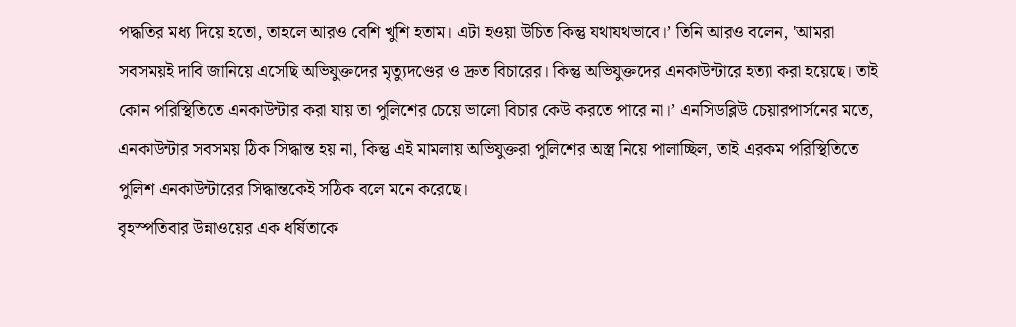পদ্ধতির মধ্য দিয়ে হতো, তাহলে আরও বেশি খুশি হতাম। এটা হওয়া উচিত কিন্তু যথাযথভাবে।’ তিনি আরও বলেন, 'আমরা সবসময়ই দাবি জানিয়ে এসেছি অভিযুক্তদের মৃত্যুদণ্ডের ও দ্রুত বিচারের। কিন্তু অভিযুক্তদের এনকাউন্টারে হত্যা করা হয়েছে। তাই কোন পরিস্থিতিতে এনকাউন্টার করা যায় তা পুলিশের চেয়ে ভালো বিচার কেউ করতে পারে না।’ এনসিডব্লিউ চেয়ারপার্সনের মতে, এনকাউন্টার সবসময় ঠিক সিদ্ধান্ত হয় না, কিন্তু এই মামলায় অভিযুক্তরা পুলিশের অস্ত্র নিয়ে পালাচ্ছিল, তাই এরকম পরিস্থিতিতে পুলিশ এনকাউন্টারের সিদ্ধান্তকেই সঠিক বলে মনে করেছে।
বৃহস্পতিবার উন্নাওয়ের এক ধর্ষিতাকে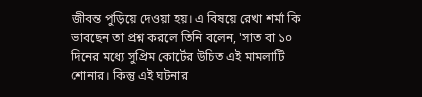জীবন্ত পুড়িয়ে দেওয়া হয়। এ বিষয়ে রেখা শর্মা কি ভাবছেন তা প্রশ্ন করলে তিনি বলেন, 'সাত বা ১০ দিনের মধ্যে সুপ্রিম কোর্টের উচিত এই মামলাটি শোনার। কিন্তু এই ঘটনার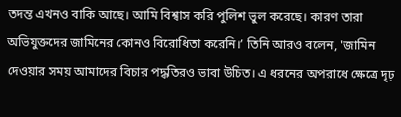তদন্ত এখনও বাকি আছে। আমি বিশ্বাস করি পুলিশ ভুল করেছে। কারণ তারা অভিযুক্তদের জামিনের কোনও বিরোধিতা করেনি।’ তিনি আরও বলেন, 'জামিন দেওয়ার সময় আমাদের বিচার পদ্ধতিরও ভাবা উচিত। এ ধরনের অপরাধে ক্ষেত্রে দৃঢ়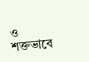ও শক্তভাবে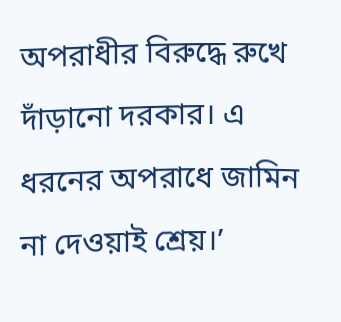অপরাধীর বিরুদ্ধে রুখে দাঁড়ানো দরকার। এ ধরনের অপরাধে জামিন না দেওয়াই শ্রেয়।’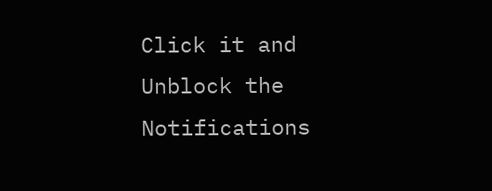Click it and Unblock the Notifications